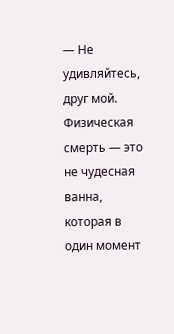— Не удивляйтесь, друг мой. Физическая смерть — это не чудесная ванна, которая в один момент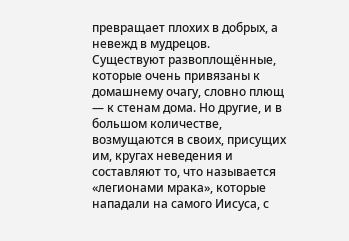превращает плохих в добрых, а невежд в мудрецов.
Существуют развоплощённые, которые очень привязаны к домашнему очагу, словно плющ — к стенам дома. Но другие, и в большом количестве, возмущаются в своих, присущих им, кругах неведения и составляют то, что называется «легионами мрака», которые нападали на самого Иисуса, с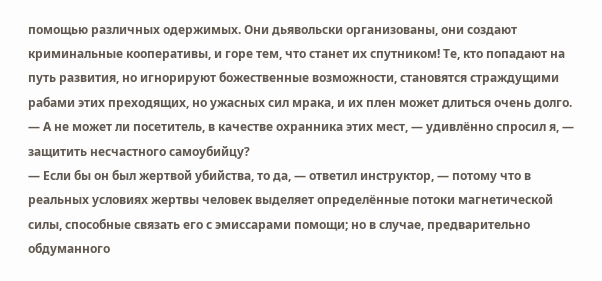помощью различных одержимых. Они дьявольски организованы, они создают криминальные кооперативы, и горе тем, что станет их спутником! Те, кто попадают на путь развития, но игнорируют божественные возможности, становятся страждущими рабами этих преходящих, но ужасных сил мрака, и их плен может длиться очень долго.
— А не может ли посетитель, в качестве охранника этих мест, — удивлённо спросил я, — защитить несчастного самоубийцу?
— Если бы он был жертвой убийства, то да, — ответил инструктор, — потому что в реальных условиях жертвы человек выделяет определённые потоки магнетической силы, способные связать его с эмиссарами помощи; но в случае, предварительно обдуманного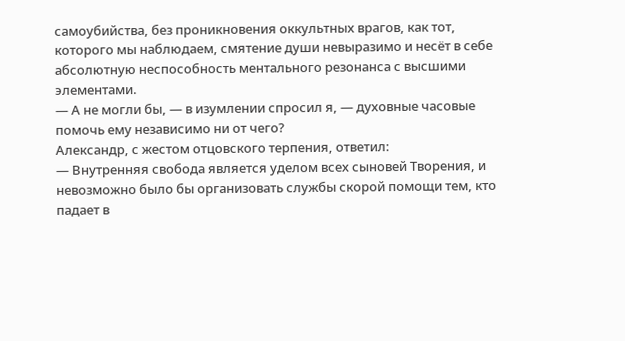самоубийства, без проникновения оккультных врагов, как тот, которого мы наблюдаем, смятение души невыразимо и несёт в себе абсолютную неспособность ментального резонанса с высшими элементами.
— А не могли бы, — в изумлении спросил я, — духовные часовые помочь ему независимо ни от чего?
Александр, с жестом отцовского терпения, ответил:
— Внутренняя свобода является уделом всех сыновей Творения, и невозможно было бы организовать службы скорой помощи тем, кто падает в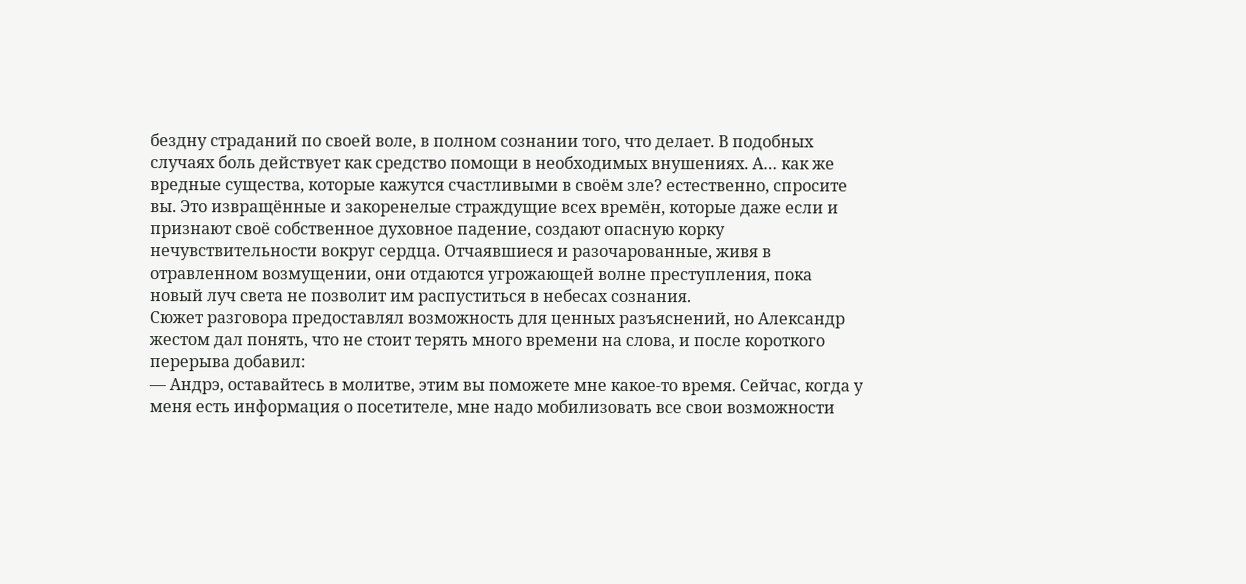бездну страданий по своей воле, в полном сознании того, что делает. В подобных случаях боль действует как средство помощи в необходимых внушениях. А… как же вредные существа, которые кажутся счастливыми в своём зле? естественно, спросите вы. Это извращённые и закоренелые страждущие всех времён, которые даже если и признают своё собственное духовное падение, создают опасную корку нечувствительности вокруг сердца. Отчаявшиеся и разочарованные, живя в отравленном возмущении, они отдаются угрожающей волне преступления, пока новый луч света не позволит им распуститься в небесах сознания.
Сюжет разговора предоставлял возможность для ценных разъяснений, но Александр жестом дал понять, что не стоит терять много времени на слова, и после короткого перерыва добавил:
— Андрэ, оставайтесь в молитве, этим вы поможете мне какое-то время. Сейчас, когда у меня есть информация о посетителе, мне надо мобилизовать все свои возможности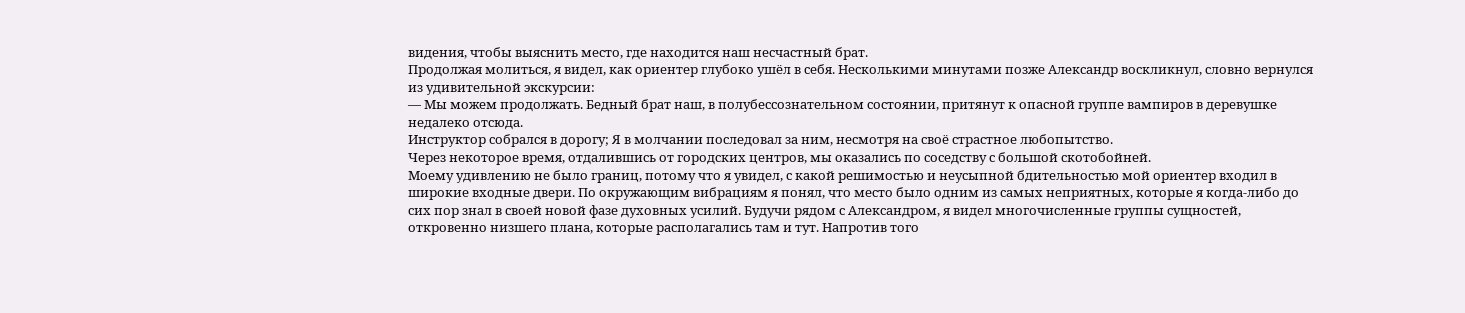видения, чтобы выяснить место, где находится наш несчастный брат.
Продолжая молиться, я видел, как ориентер глубоко ушёл в себя. Несколькими минутами позже Александр воскликнул, словно вернулся из удивительной экскурсии:
— Мы можем продолжать. Бедный брат наш, в полубессознательном состоянии, притянут к опасной группе вампиров в деревушке недалеко отсюда.
Инструктор собрался в дорогу; Я в молчании последовал за ним, несмотря на своё страстное любопытство.
Через некоторое время, отдалившись от городских центров, мы оказались по соседству с большой скотобойней.
Моему удивлению не было границ, потому что я увидел, с какой решимостью и неусыпной бдительностью мой ориентер входил в широкие входные двери. По окружающим вибрациям я понял, что место было одним из самых неприятных, которые я когда-либо до сих пор знал в своей новой фазе духовных усилий. Будучи рядом с Александром, я видел многочисленные группы сущностей, откровенно низшего плана, которые располагались там и тут. Напротив того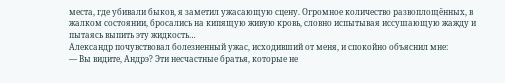места, где убивали быков, я заметил ужасающую сцену. Огромное количество развоплощённых, в жалком состоянии, бросались на кипящую живую кровь, словно испытывая иссушающую жажду и пытаясь выпить эту жидкость…
Александр почувствовал болезненный ужас, исходивший от меня, и спокойно объяснил мне:
— Вы видите, Андрэ? Эти несчастные братья, которые не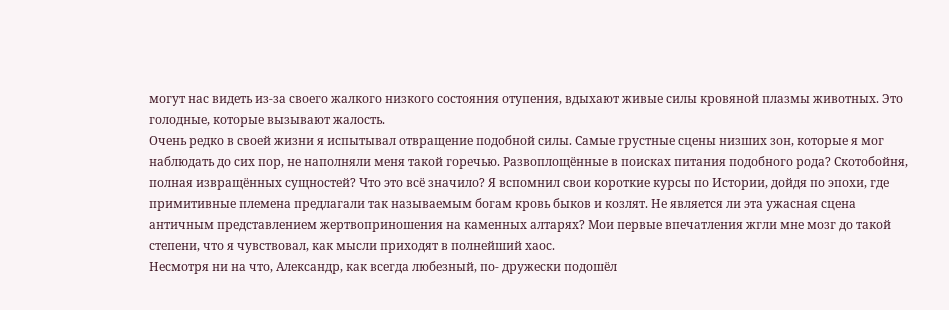могут нас видеть из-за своего жалкого низкого состояния отупения, вдыхают живые силы кровяной плазмы животных. Это голодные, которые вызывают жалость.
Очень редко в своей жизни я испытывал отвращение подобной силы. Самые грустные сцены низших зон, которые я мог наблюдать до сих пор, не наполняли меня такой горечью. Развоплощённые в поисках питания подобного рода? Скотобойня, полная извращённых сущностей? Что это всё значило? Я вспомнил свои короткие курсы по Истории, дойдя по эпохи, где примитивные племена предлагали так называемым богам кровь быков и козлят. Не является ли эта ужасная сцена античным представлением жертвоприношения на каменных алтарях? Мои первые впечатления жгли мне мозг до такой степени, что я чувствовал, как мысли приходят в полнейший хаос.
Несмотря ни на что, Александр, как всегда любезный, по- дружески подошёл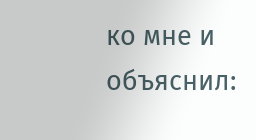ко мне и объяснил: